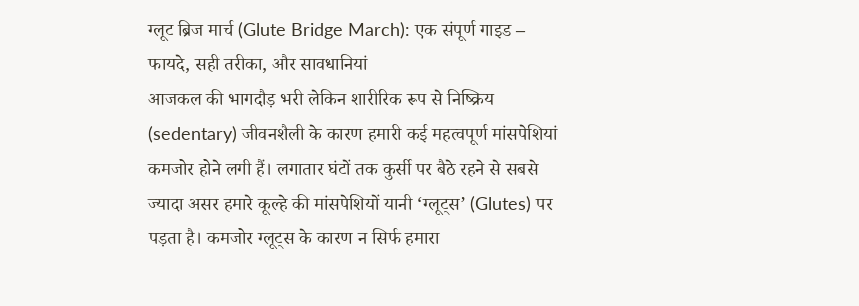ग्लूट ब्रिज मार्च (Glute Bridge March): एक संपूर्ण गाइड – फायदे, सही तरीका, और सावधानियां
आजकल की भागदौड़ भरी लेकिन शारीरिक रूप से निष्क्रिय (sedentary) जीवनशैली के कारण हमारी कई महत्वपूर्ण मांसपेशियां कमजोर होने लगी हैं। लगातार घंटों तक कुर्सी पर बैठे रहने से सबसे ज्यादा असर हमारे कूल्हे की मांसपेशियों यानी ‘ग्लूट्स’ (Glutes) पर पड़ता है। कमजोर ग्लूट्स के कारण न सिर्फ हमारा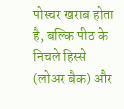पोस्चर खराब होता है, बल्कि पीठ के निचले हिस्से (लोअर बैक) और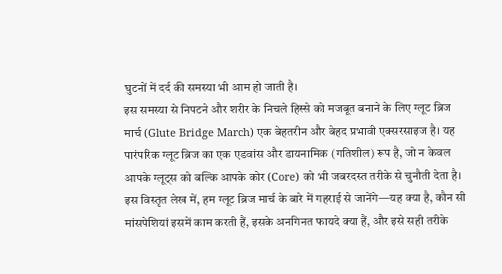घुटनों में दर्द की समस्या भी आम हो जाती है।
इस समस्या से निपटने और शरीर के निचले हिस्से को मजबूत बनाने के लिए ग्लूट ब्रिज मार्च (Glute Bridge March) एक बेहतरीन और बेहद प्रभावी एक्सरसाइज है। यह पारंपरिक ग्लूट ब्रिज का एक एडवांस और डायनामिक (गतिशील) रूप है, जो न केवल आपके ग्लूट्स को बल्कि आपके कोर (Core) को भी जबरदस्त तरीके से चुनौती देता है।
इस विस्तृत लेख में, हम ग्लूट ब्रिज मार्च के बारे में गहराई से जानेंगे—यह क्या है, कौन सी मांसपेशियां इसमें काम करती हैं, इसके अनगिनत फायदे क्या हैं, और इसे सही तरीके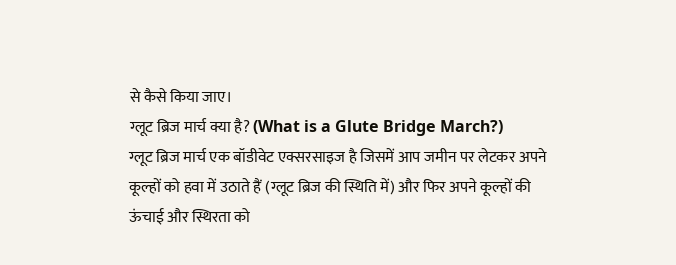से कैसे किया जाए।
ग्लूट ब्रिज मार्च क्या है? (What is a Glute Bridge March?)
ग्लूट ब्रिज मार्च एक बॉडीवेट एक्सरसाइज है जिसमें आप जमीन पर लेटकर अपने कूल्हों को हवा में उठाते हैं (ग्लूट ब्रिज की स्थिति में) और फिर अपने कूल्हों की ऊंचाई और स्थिरता को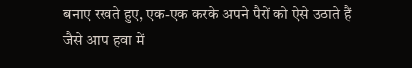बनाए रखते हुए, एक-एक करके अपने पैरों को ऐसे उठाते हैं जैसे आप हवा में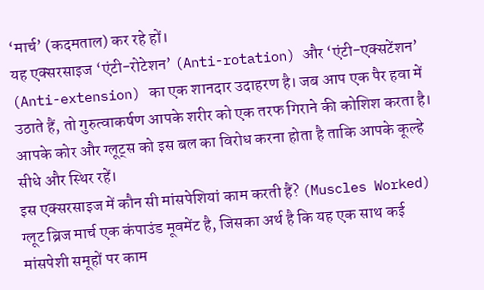‘मार्च’ (कदमताल) कर रहे हों।
यह एक्सरसाइज ‘एंटी-रोटेशन’ (Anti-rotation) और ‘एंटी-एक्सटेंशन’ (Anti-extension) का एक शानदार उदाहरण है। जब आप एक पैर हवा में उठाते हैं, तो गुरुत्वाकर्षण आपके शरीर को एक तरफ गिराने की कोशिश करता है। आपके कोर और ग्लूट्स को इस बल का विरोध करना होता है ताकि आपके कूल्हे सीधे और स्थिर रहें।
इस एक्सरसाइज में कौन सी मांसपेशियां काम करती हैं? (Muscles Worked)
ग्लूट ब्रिज मार्च एक कंपाउंड मूवमेंट है, जिसका अर्थ है कि यह एक साथ कई मांसपेशी समूहों पर काम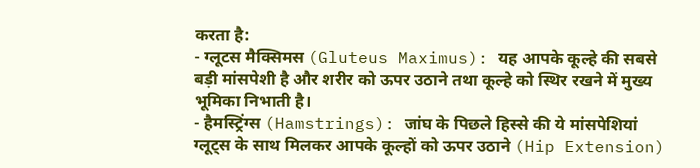करता है:
- ग्लूटस मैक्सिमस (Gluteus Maximus): यह आपके कूल्हे की सबसे बड़ी मांसपेशी है और शरीर को ऊपर उठाने तथा कूल्हे को स्थिर रखने में मुख्य भूमिका निभाती है।
- हैमस्ट्रिंग्स (Hamstrings): जांघ के पिछले हिस्से की ये मांसपेशियां ग्लूट्स के साथ मिलकर आपके कूल्हों को ऊपर उठाने (Hip Extension)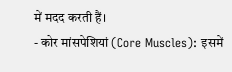में मदद करती हैं।
- कोर मांसपेशियां (Core Muscles): इसमें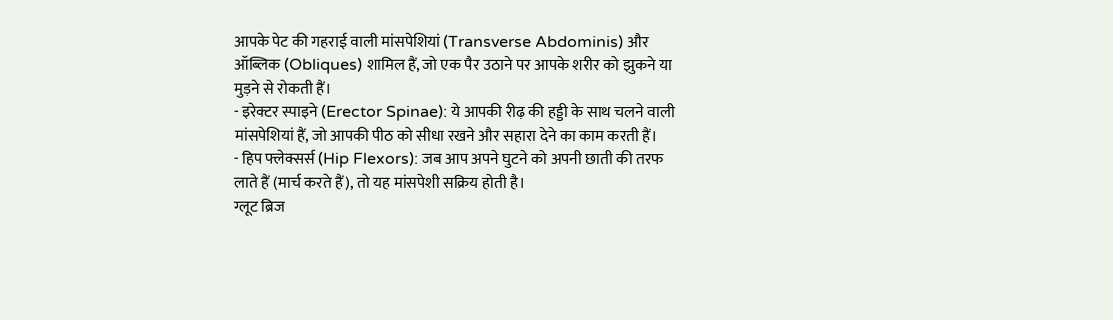आपके पेट की गहराई वाली मांसपेशियां (Transverse Abdominis) और ऑब्लिक (Obliques) शामिल हैं, जो एक पैर उठाने पर आपके शरीर को झुकने या मुड़ने से रोकती हैं।
- इरेक्टर स्पाइने (Erector Spinae): ये आपकी रीढ़ की हड्डी के साथ चलने वाली मांसपेशियां हैं, जो आपकी पीठ को सीधा रखने और सहारा देने का काम करती हैं।
- हिप फ्लेक्सर्स (Hip Flexors): जब आप अपने घुटने को अपनी छाती की तरफ लाते हैं (मार्च करते हैं), तो यह मांसपेशी सक्रिय होती है।
ग्लूट ब्रिज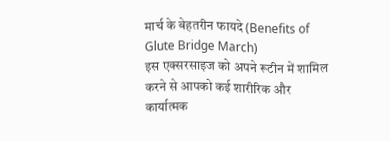मार्च के बेहतरीन फायदे (Benefits of Glute Bridge March)
इस एक्सरसाइज को अपने रूटीन में शामिल करने से आपको कई शारीरिक और कार्यात्मक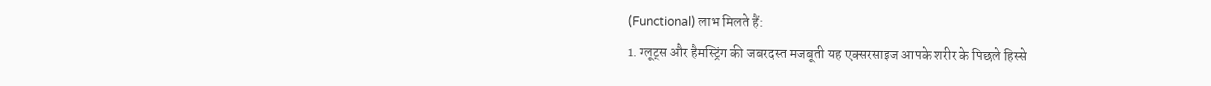(Functional) लाभ मिलते हैं:
1. ग्लूट्स और हैमस्ट्रिंग की जबरदस्त मजबूती यह एक्सरसाइज आपके शरीर के पिछले हिस्से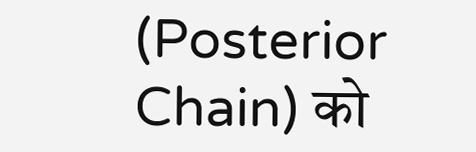(Posterior Chain) को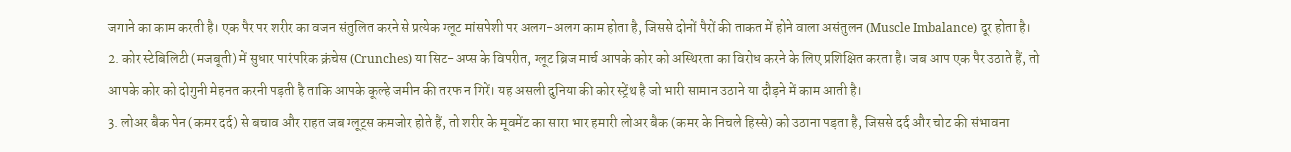जगाने का काम करती है। एक पैर पर शरीर का वजन संतुलित करने से प्रत्येक ग्लूट मांसपेशी पर अलग-अलग काम होता है, जिससे दोनों पैरों की ताकत में होने वाला असंतुलन (Muscle Imbalance) दूर होता है।
2. कोर स्टेबिलिटी (मजबूती) में सुधार पारंपरिक क्रंचेस (Crunches) या सिट-अप्स के विपरीत, ग्लूट ब्रिज मार्च आपके कोर को अस्थिरता का विरोध करने के लिए प्रशिक्षित करता है। जब आप एक पैर उठाते हैं, तो आपके कोर को दोगुनी मेहनत करनी पड़ती है ताकि आपके कूल्हे जमीन की तरफ न गिरें। यह असली दुनिया की कोर स्ट्रेंथ है जो भारी सामान उठाने या दौड़ने में काम आती है।
3. लोअर बैक पेन (कमर दर्द) से बचाव और राहत जब ग्लूट्स कमजोर होते हैं, तो शरीर के मूवमेंट का सारा भार हमारी लोअर बैक (कमर के निचले हिस्से) को उठाना पड़ता है, जिससे दर्द और चोट की संभावना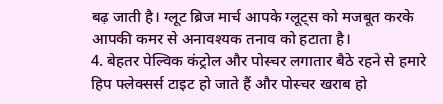बढ़ जाती है। ग्लूट ब्रिज मार्च आपके ग्लूट्स को मजबूत करके आपकी कमर से अनावश्यक तनाव को हटाता है।
4. बेहतर पेल्विक कंट्रोल और पोस्चर लगातार बैठे रहने से हमारे हिप फ्लेक्सर्स टाइट हो जाते हैं और पोस्चर खराब हो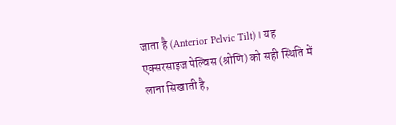जाता है (Anterior Pelvic Tilt)। यह एक्सरसाइज पेल्विस (श्रोणि) को सही स्थिति में लाना सिखाती है,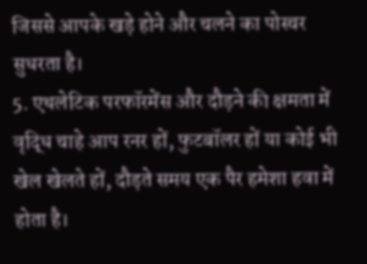जिससे आपके खड़े होने और चलने का पोस्चर सुधरता है।
5. एथलेटिक परफॉरमेंस और दौड़ने की क्षमता में वृद्धि चाहे आप रनर हों, फुटबॉलर हों या कोई भी खेल खेलते हों, दौड़ते समय एक पैर हमेशा हवा में होता है।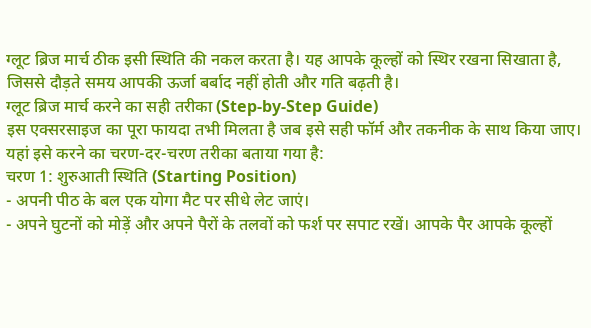ग्लूट ब्रिज मार्च ठीक इसी स्थिति की नकल करता है। यह आपके कूल्हों को स्थिर रखना सिखाता है, जिससे दौड़ते समय आपकी ऊर्जा बर्बाद नहीं होती और गति बढ़ती है।
ग्लूट ब्रिज मार्च करने का सही तरीका (Step-by-Step Guide)
इस एक्सरसाइज का पूरा फायदा तभी मिलता है जब इसे सही फॉर्म और तकनीक के साथ किया जाए। यहां इसे करने का चरण-दर-चरण तरीका बताया गया है:
चरण 1: शुरुआती स्थिति (Starting Position)
- अपनी पीठ के बल एक योगा मैट पर सीधे लेट जाएं।
- अपने घुटनों को मोड़ें और अपने पैरों के तलवों को फर्श पर सपाट रखें। आपके पैर आपके कूल्हों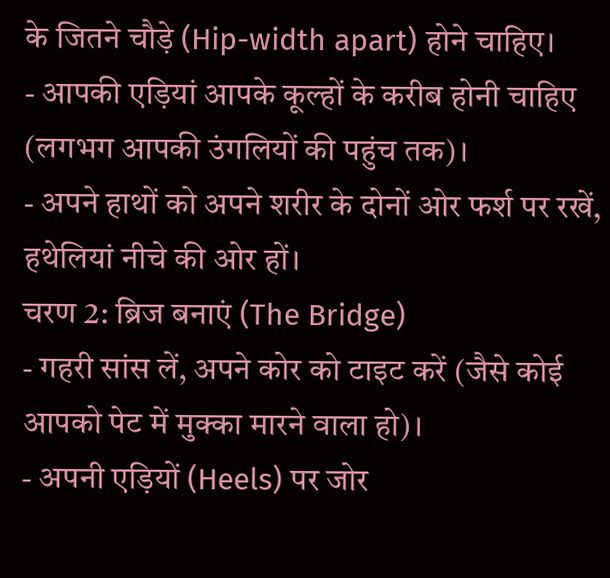के जितने चौड़े (Hip-width apart) होने चाहिए।
- आपकी एड़ियां आपके कूल्हों के करीब होनी चाहिए (लगभग आपकी उंगलियों की पहुंच तक)।
- अपने हाथों को अपने शरीर के दोनों ओर फर्श पर रखें, हथेलियां नीचे की ओर हों।
चरण 2: ब्रिज बनाएं (The Bridge)
- गहरी सांस लें, अपने कोर को टाइट करें (जैसे कोई आपको पेट में मुक्का मारने वाला हो)।
- अपनी एड़ियों (Heels) पर जोर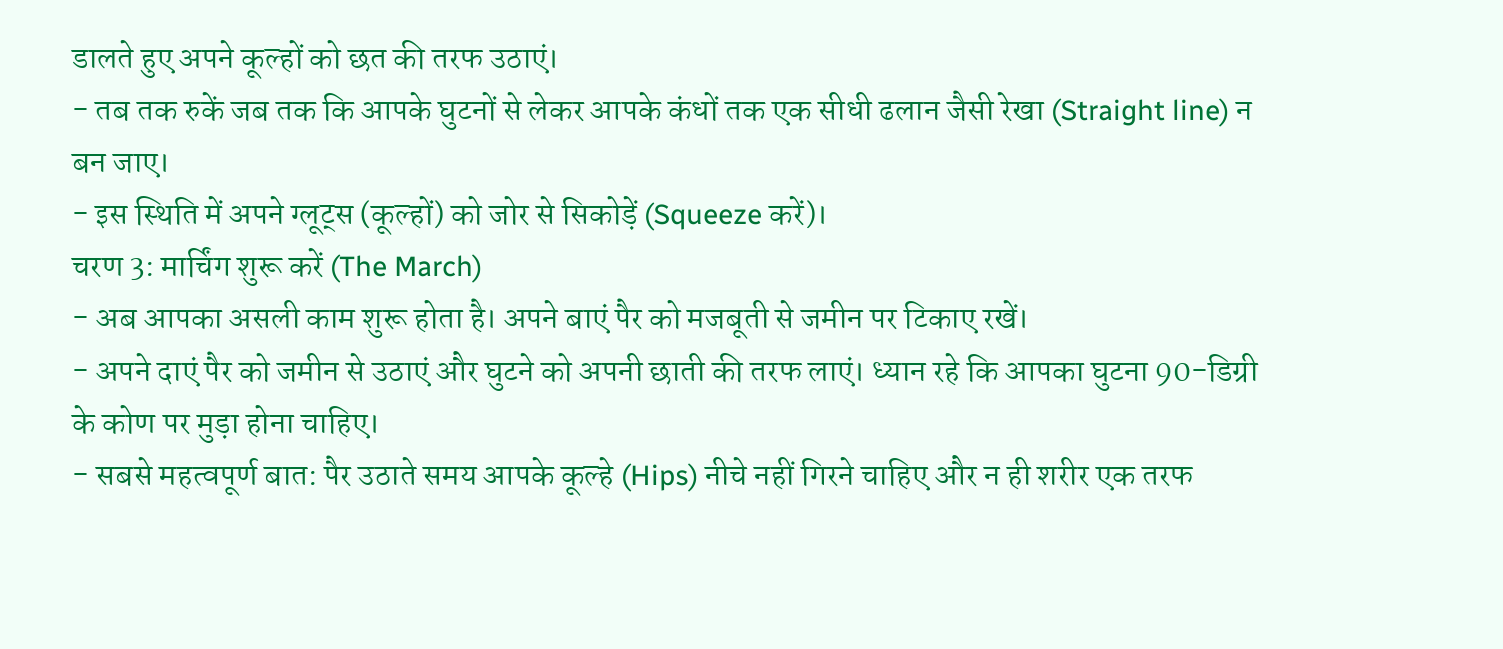डालते हुए अपने कूल्हों को छत की तरफ उठाएं।
- तब तक रुकें जब तक कि आपके घुटनों से लेकर आपके कंधों तक एक सीधी ढलान जैसी रेखा (Straight line) न बन जाए।
- इस स्थिति में अपने ग्लूट्स (कूल्हों) को जोर से सिकोड़ें (Squeeze करें)।
चरण 3: मार्चिंग शुरू करें (The March)
- अब आपका असली काम शुरू होता है। अपने बाएं पैर को मजबूती से जमीन पर टिकाए रखें।
- अपने दाएं पैर को जमीन से उठाएं और घुटने को अपनी छाती की तरफ लाएं। ध्यान रहे कि आपका घुटना 90-डिग्री के कोण पर मुड़ा होना चाहिए।
- सबसे महत्वपूर्ण बात: पैर उठाते समय आपके कूल्हे (Hips) नीचे नहीं गिरने चाहिए और न ही शरीर एक तरफ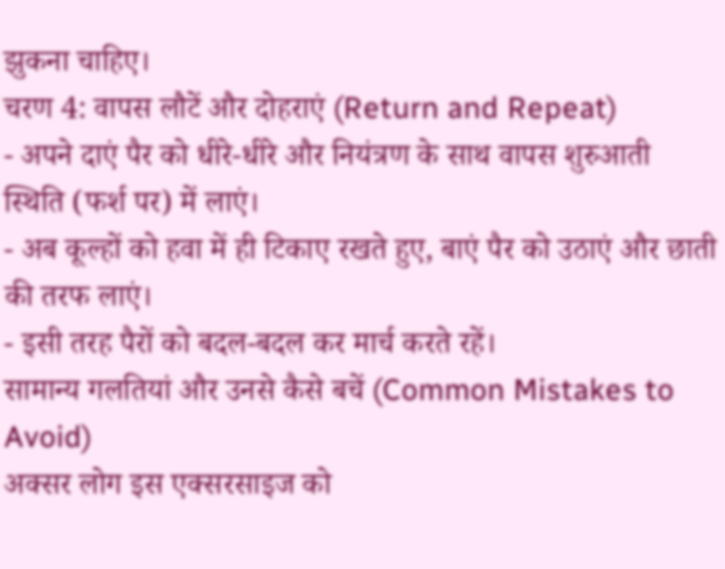झुकना चाहिए।
चरण 4: वापस लौटें और दोहराएं (Return and Repeat)
- अपने दाएं पैर को धीरे-धीरे और नियंत्रण के साथ वापस शुरुआती स्थिति (फर्श पर) में लाएं।
- अब कूल्हों को हवा में ही टिकाए रखते हुए, बाएं पैर को उठाएं और छाती की तरफ लाएं।
- इसी तरह पैरों को बदल-बदल कर मार्च करते रहें।
सामान्य गलतियां और उनसे कैसे बचें (Common Mistakes to Avoid)
अक्सर लोग इस एक्सरसाइज को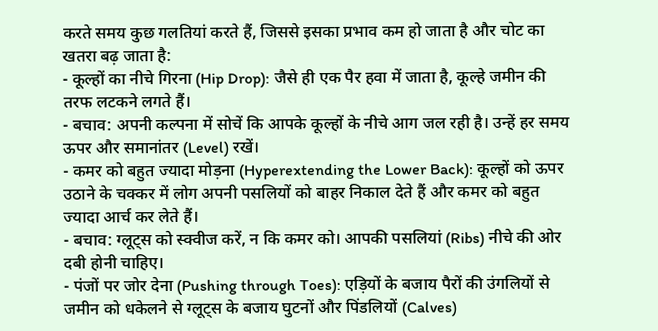करते समय कुछ गलतियां करते हैं, जिससे इसका प्रभाव कम हो जाता है और चोट का खतरा बढ़ जाता है:
- कूल्हों का नीचे गिरना (Hip Drop): जैसे ही एक पैर हवा में जाता है, कूल्हे जमीन की तरफ लटकने लगते हैं।
- बचाव: अपनी कल्पना में सोचें कि आपके कूल्हों के नीचे आग जल रही है। उन्हें हर समय ऊपर और समानांतर (Level) रखें।
- कमर को बहुत ज्यादा मोड़ना (Hyperextending the Lower Back): कूल्हों को ऊपर उठाने के चक्कर में लोग अपनी पसलियों को बाहर निकाल देते हैं और कमर को बहुत ज्यादा आर्च कर लेते हैं।
- बचाव: ग्लूट्स को स्क्वीज करें, न कि कमर को। आपकी पसलियां (Ribs) नीचे की ओर दबी होनी चाहिए।
- पंजों पर जोर देना (Pushing through Toes): एड़ियों के बजाय पैरों की उंगलियों से जमीन को धकेलने से ग्लूट्स के बजाय घुटनों और पिंडलियों (Calves)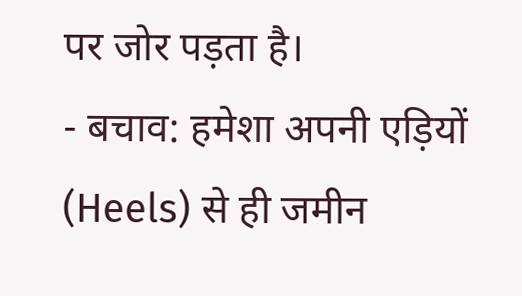पर जोर पड़ता है।
- बचाव: हमेशा अपनी एड़ियों (Heels) से ही जमीन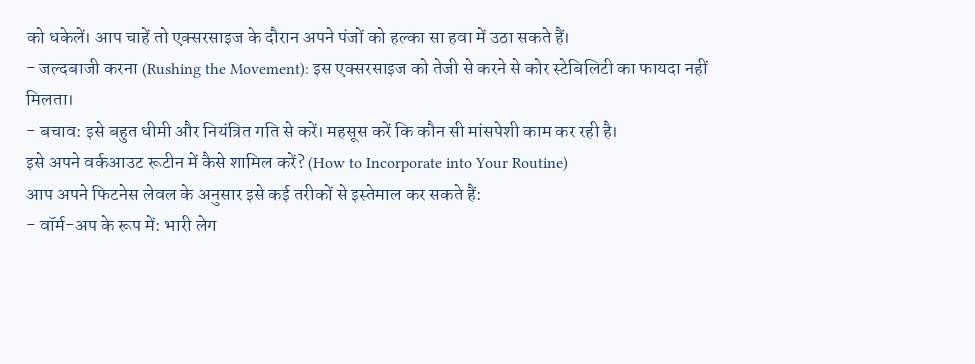को धकेलें। आप चाहें तो एक्सरसाइज के दौरान अपने पंजों को हल्का सा हवा में उठा सकते हैं।
- जल्दबाजी करना (Rushing the Movement): इस एक्सरसाइज को तेजी से करने से कोर स्टेबिलिटी का फायदा नहीं मिलता।
- बचाव: इसे बहुत धीमी और नियंत्रित गति से करें। महसूस करें कि कौन सी मांसपेशी काम कर रही है।
इसे अपने वर्कआउट रूटीन में कैसे शामिल करें? (How to Incorporate into Your Routine)
आप अपने फिटनेस लेवल के अनुसार इसे कई तरीकों से इस्तेमाल कर सकते हैं:
- वॉर्म-अप के रूप में: भारी लेग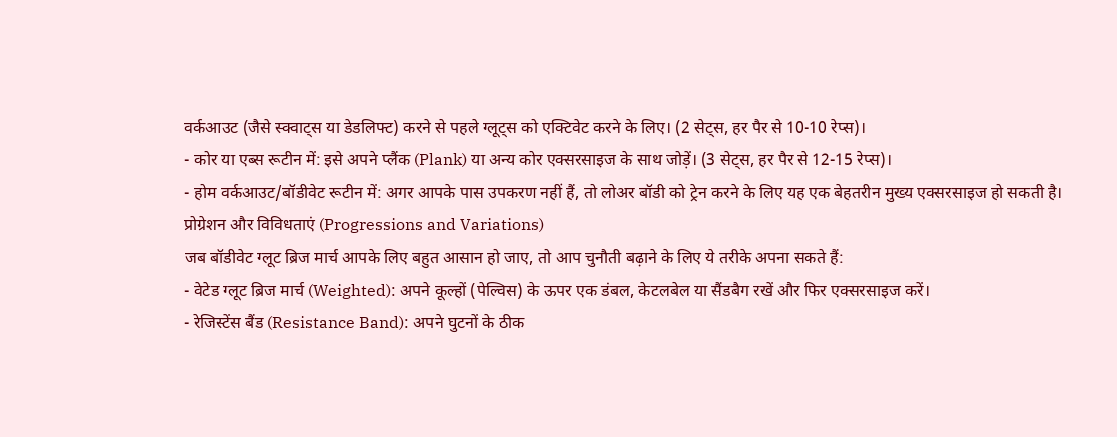वर्कआउट (जैसे स्क्वाट्स या डेडलिफ्ट) करने से पहले ग्लूट्स को एक्टिवेट करने के लिए। (2 सेट्स, हर पैर से 10-10 रेप्स)।
- कोर या एब्स रूटीन में: इसे अपने प्लैंक (Plank) या अन्य कोर एक्सरसाइज के साथ जोड़ें। (3 सेट्स, हर पैर से 12-15 रेप्स)।
- होम वर्कआउट/बॉडीवेट रूटीन में: अगर आपके पास उपकरण नहीं हैं, तो लोअर बॉडी को ट्रेन करने के लिए यह एक बेहतरीन मुख्य एक्सरसाइज हो सकती है।
प्रोग्रेशन और विविधताएं (Progressions and Variations)
जब बॉडीवेट ग्लूट ब्रिज मार्च आपके लिए बहुत आसान हो जाए, तो आप चुनौती बढ़ाने के लिए ये तरीके अपना सकते हैं:
- वेटेड ग्लूट ब्रिज मार्च (Weighted): अपने कूल्हों (पेल्विस) के ऊपर एक डंबल, केटलबेल या सैंडबैग रखें और फिर एक्सरसाइज करें।
- रेजिस्टेंस बैंड (Resistance Band): अपने घुटनों के ठीक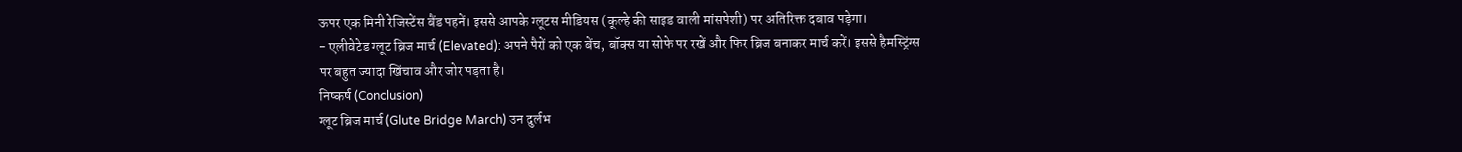ऊपर एक मिनी रेजिस्टेंस बैंड पहनें। इससे आपके ग्लूटस मीडियस (कूल्हे की साइड वाली मांसपेशी) पर अतिरिक्त दबाव पड़ेगा।
- एलीवेटेड ग्लूट ब्रिज मार्च (Elevated): अपने पैरों को एक बेंच, बॉक्स या सोफे पर रखें और फिर ब्रिज बनाकर मार्च करें। इससे हैमस्ट्रिंग्स पर बहुत ज्यादा खिंचाव और जोर पड़ता है।
निष्कर्ष (Conclusion)
ग्लूट ब्रिज मार्च (Glute Bridge March) उन दुर्लभ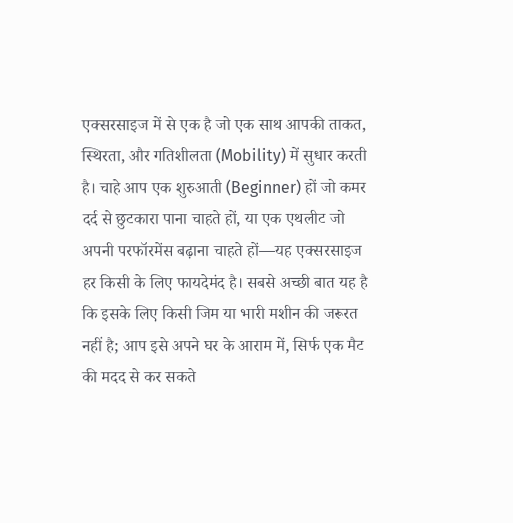एक्सरसाइज में से एक है जो एक साथ आपकी ताकत, स्थिरता, और गतिशीलता (Mobility) में सुधार करती है। चाहे आप एक शुरुआती (Beginner) हों जो कमर दर्द से छुटकारा पाना चाहते हों, या एक एथलीट जो अपनी परफॉरमेंस बढ़ाना चाहते हों—यह एक्सरसाइज हर किसी के लिए फायदेमंद है। सबसे अच्छी बात यह है कि इसके लिए किसी जिम या भारी मशीन की जरूरत नहीं है; आप इसे अपने घर के आराम में, सिर्फ एक मैट की मदद से कर सकते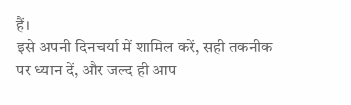हैं।
इसे अपनी दिनचर्या में शामिल करें, सही तकनीक पर ध्यान दें, और जल्द ही आप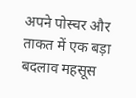अपने पोस्चर और ताकत में एक बड़ा बदलाव महसूस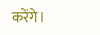करेंगे।